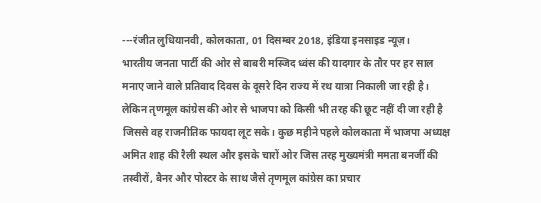---रंजीत लुधियानवी, कोलकाता, 01 दिसम्बर 2018, इंडिया इनसाइड न्यूज़।
भारतीय जनता पार्टी की ओर से बाबरी मस्जिद ध्वंस की यादगार के तौर पर हर साल मनाए जाने वाले प्रतिवाद दिवस के दूसरे दिन राज्य में रथ यात्रा निकाली जा रही है। लेकिन तृणमूल कांग्रेस की ओर से भाजपा को किसी भी तरह की छूट नहीं दी जा रही है जिससे वह राजनीतिक फायदा लूट सके। कुछ महीने पहले कोलकाता में भाजपा अध्यक्ष अमित शाह की रैली स्थल और इसके चारों ओर जिस तरह मुख्यमंत्री ममता बनर्जी की तस्वीरों, बैनर और पोस्टर के साथ जैसे तृणमूल कांग्रेस का प्रचार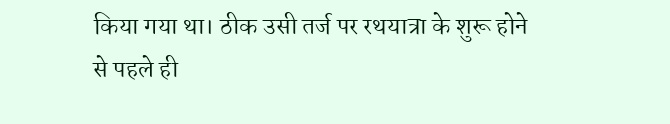किया गया था। ठीक उसी तर्ज पर रथयात्रा के शुरू होने से पहले ही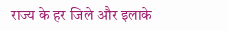राज्य के हर जिले और इलाके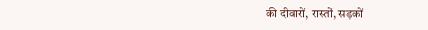की दीवारों, रास्तों, सड़कों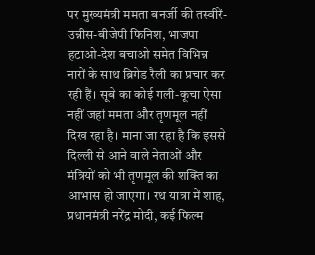पर मुख्यमंत्री ममता बनर्जी की तस्वीरें- उन्नीस-बीजेपी फिनिश, भाजपा हटाओ-देश बचाओ समेत विभिन्न नारों के साथ ब्रिगेड रैली का प्रचार कर रही हैं। सूबे का कोई गली-कूचा ऐसा नहीं जहां ममता और तृणमूल नहीं दिख रहा है। माना जा रहा है कि इससे दिल्ली से आने वाले नेताओं और मंत्रियों को भी तृणमूल की शक्ति का आभास हो जाएगा। रथ यात्रा में शाह, प्रधानमंत्री नरेंद्र मोदी, कई फिल्म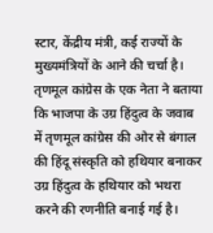स्टार, केंद्रीय मंत्री, कई राज्यों के मुख्यमंत्रियों के आने की चर्चा है।
तृणमूल कांग्रेस के एक नेता ने बताया कि भाजपा के उग्र हिंदुत्व के जवाब में तृणमूल कांग्रेस की ओर से बंगाल की हिंदू संस्कृति को हथियार बनाकर उग्र हिंदुत्व के हथियार को भथरा करने की रणनीति बनाई गई है।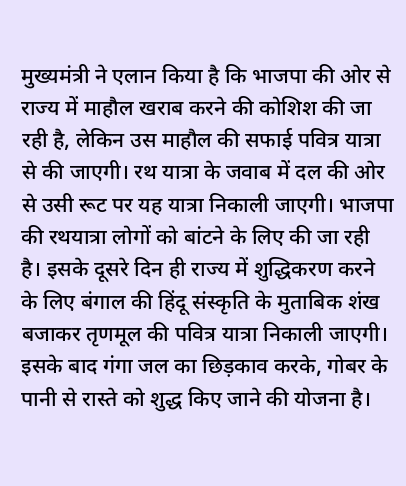मुख्यमंत्री ने एलान किया है कि भाजपा की ओर से राज्य में माहौल खराब करने की कोशिश की जा रही है, लेकिन उस माहौल की सफाई पवित्र यात्रा से की जाएगी। रथ यात्रा के जवाब में दल की ओर से उसी रूट पर यह यात्रा निकाली जाएगी। भाजपा की रथयात्रा लोगों को बांटने के लिए की जा रही है। इसके दूसरे दिन ही राज्य में शुद्धिकरण करने के लिए बंगाल की हिंदू संस्कृति के मुताबिक शंख बजाकर तृणमूल की पवित्र यात्रा निकाली जाएगी। इसके बाद गंगा जल का छिड़काव करके, गोबर के पानी से रास्ते को शुद्ध किए जाने की योजना है।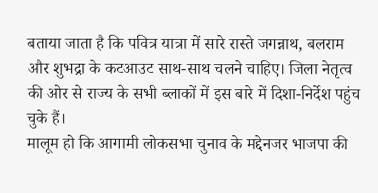बताया जाता है कि पवित्र यात्रा में सारे रास्ते जगन्नाथ, बलराम और शुभद्रा के कटआउट साथ-साथ चलने चाहिए। जिला नेतृत्व की ओर से राज्य के सभी ब्लाकों में इस बारे में दिशा-निर्देश पहुंच चुके हैं।
मालूम हो कि आगामी लोकसभा चुनाव के मद्देनजर भाजपा की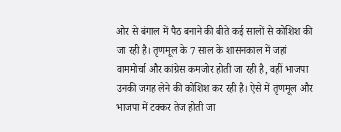ओर से बंगाल में पैठ बनाने की बीते कई सालों से कोशिश की जा रही है। तृणमूल के 7 साल के शासनकाल में जहां वाममोर्चा और कांग्रेस कमजोर होती जा रही है, वहीं भाजपा उनकी जगह लेने की कोशिश कर रही है। ऐसे में तृणमूल और भाजपा में टक्कर तेज होती जा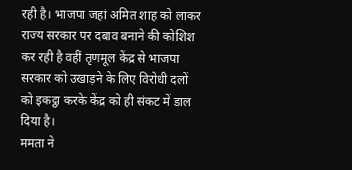रही है। भाजपा जहां अमित शाह को लाकर राज्य सरकार पर दबाव बनाने की कोशिश कर रही है वहीं तृणमूल केंद्र से भाजपा सरकार को उखाड़ने के लिए विरोधी दलों को इकट्ठा करके केंद्र को ही संकट में डाल दिया है।
ममता ने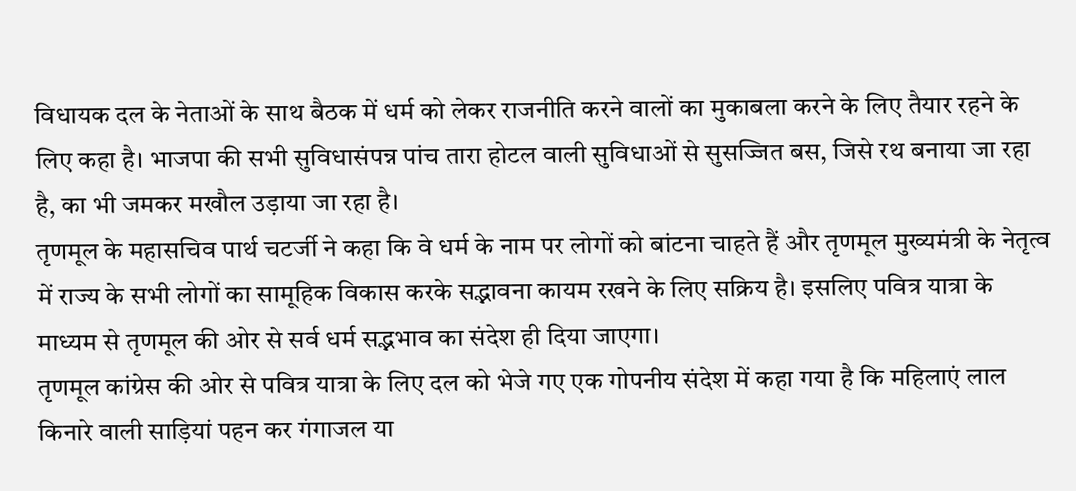विधायक दल के नेताओं के साथ बैठक में धर्म को लेकर राजनीति करने वालों का मुकाबला करने के लिए तैयार रहने के लिए कहा है। भाजपा की सभी सुविधासंपन्न पांच तारा होटल वाली सुविधाओं से सुसज्जित बस, जिसे रथ बनाया जा रहा है, का भी जमकर मखौल उड़ाया जा रहा है।
तृणमूल के महासचिव पार्थ चटर्जी ने कहा कि वे धर्म के नाम पर लोगों को बांटना चाहते हैं और तृणमूल मुख्यमंत्री के नेतृत्व में राज्य के सभी लोगों का सामूहिक विकास करके सद्भावना कायम रखने के लिए सक्रिय है। इसलिए पवित्र यात्रा के माध्यम से तृणमूल की ओर से सर्व धर्म सद्भभाव का संदेश ही दिया जाएगा।
तृणमूल कांग्रेस की ओर से पवित्र यात्रा के लिए दल को भेजे गए एक गोपनीय संदेश में कहा गया है कि महिलाएं लाल किनारे वाली साड़ियां पहन कर गंगाजल या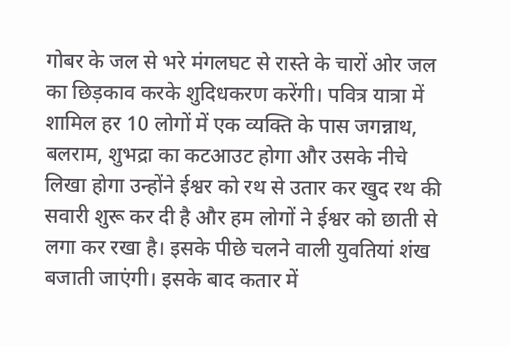गोबर के जल से भरे मंगलघट से रास्ते के चारों ओर जल का छिड़काव करके शुदिधकरण करेंगी। पवित्र यात्रा में शामिल हर 10 लोगों में एक व्यक्ति के पास जगन्नाथ, बलराम, शुभद्रा का कटआउट होगा और उसके नीचे लिखा होगा उन्होंने ईश्वर को रथ से उतार कर खुद रथ की सवारी शुरू कर दी है और हम लोगों ने ईश्वर को छाती से लगा कर रखा है। इसके पीछे चलने वाली युवतियां शंख बजाती जाएंगी। इसके बाद कतार में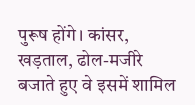पुरूष होंगे। कांसर, खड़ताल, ढोल-मजीरे बजाते हुए वे इसमें शामिल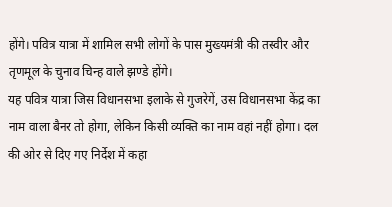होंगे। पवित्र यात्रा में शामिल सभी लोगों के पास मुख्यमंत्री की तस्वीर और तृणमूल के चुनाव चिन्ह वाले झण्डे होंगे।
यह पवित्र यात्रा जिस विधानसभा इलाके से गुजरेगें, उस विधानसभा केंद्र का नाम वाला बैनर तो होगा, लेकिन किसी व्यक्ति का नाम वहां नहीं होगा। दल की ओर से दिए गए निर्देश में कहा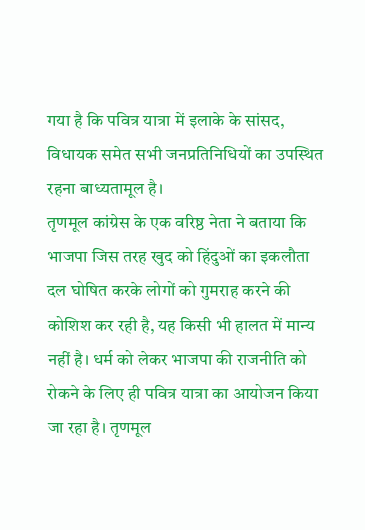गया है कि पवित्र यात्रा में इलाके के सांसद, विधायक समेत सभी जनप्रतिनिधियों का उपस्थित रहना बाध्यतामूल है।
तृणमूल कांग्रेस के एक वरिष्ठ नेता ने बताया कि भाजपा जिस तरह खुद को हिंदुओं का इकलौता दल घोषित करके लोगों को गुमराह करने की कोशिश कर रही है, यह किसी भी हालत में मान्य नहीं है। धर्म को लेकर भाजपा की राजनीति को रोकने के लिए ही पवित्र यात्रा का आयोजन किया जा रहा है। तृणमूल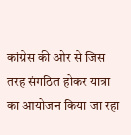कांग्रेस की ओर से जिस तरह संगठित होकर यात्रा का आयोजन किया जा रहा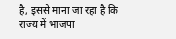है, इससे माना जा रहा है कि राज्य में भाजपा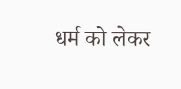धर्म को लेकर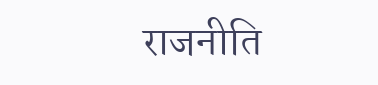राजनीति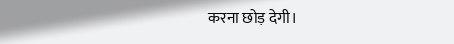करना छोड़ देगी।